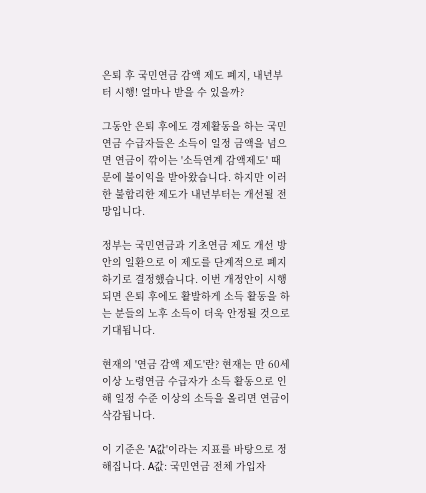은퇴 후 국민연금 감액 제도 폐지, 내년부터 시행! 얼마나 받을 수 있을까?

그동안 은퇴 후에도 경제활동을 하는 국민연금 수급자들은 소득이 일정 금액을 넘으면 연금이 깎이는 '소득연계 감액제도' 때문에 불이익을 받아왔습니다. 하지만 이러한 불합리한 제도가 내년부터는 개선될 전망입니다.

정부는 국민연금과 기초연금 제도 개선 방안의 일환으로 이 제도를 단계적으로 폐지하기로 결정했습니다. 이번 개정안이 시행되면 은퇴 후에도 활발하게 소득 활동을 하는 분들의 노후 소득이 더욱 안정될 것으로 기대됩니다.

현재의 '연금 감액 제도'란? 현재는 만 60세 이상 노령연금 수급자가 소득 활동으로 인해 일정 수준 이상의 소득을 올리면 연금이 삭감됩니다.

이 기준은 'A값'이라는 지표를 바탕으로 정해집니다. A값: 국민연금 전체 가입자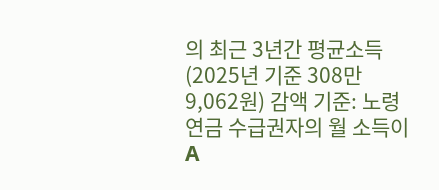의 최근 3년간 평균소득 (2025년 기준 308만 9,062원) 감액 기준: 노령연금 수급권자의 월 소득이 A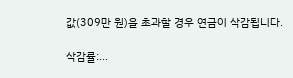값(309만 원)을 초과할 경우 연금이 삭감됩니다.

삭감률:...